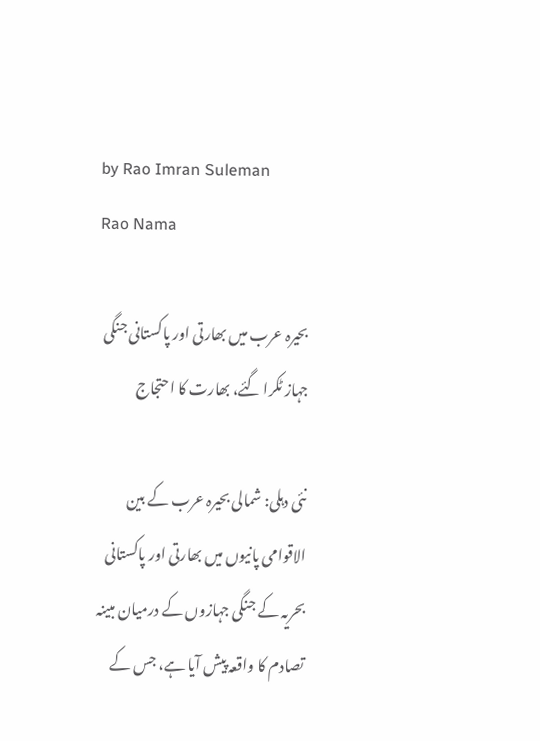by Rao Imran Suleman
Rao Nama

بحیرہ عرب میں بھارتی اور پاکستانی جنگی جہاز ٹکرا گئے، بھارت کا احتجاج

نئی دہلی: شمالی بحیرہ عرب کے بین الاقوامی پانیوں میں بھارتی اور پاکستانی بحریہ کے جنگی جہازوں کے درمیان مبینہ تصادم کا واقعہ پیش آیا ہے، جس کے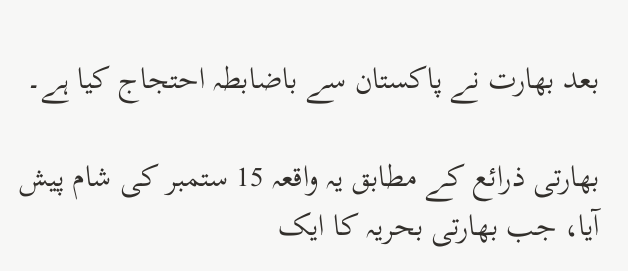بعد بھارت نے پاکستان سے باضابطہ احتجاج کیا ہے۔

بھارتی ذرائع کے مطابق یہ واقعہ 15 ستمبر کی شام پیش آیا، جب بھارتی بحریہ کا ایک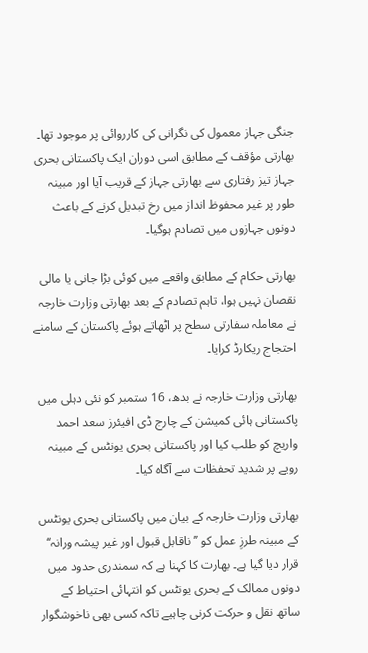جنگی جہاز معمول کی نگرانی کی کارروائی پر موجود تھا۔ بھارتی مؤقف کے مطابق اسی دوران ایک پاکستانی بحری جہاز تیز رفتاری سے بھارتی جہاز کے قریب آیا اور مبینہ طور پر غیر محفوظ انداز میں رخ تبدیل کرنے کے باعث دونوں جہازوں میں تصادم ہوگیا۔

بھارتی حکام کے مطابق واقعے میں کوئی بڑا جانی یا مالی نقصان نہیں ہوا، تاہم تصادم کے بعد بھارتی وزارت خارجہ نے معاملہ سفارتی سطح پر اٹھاتے ہوئے پاکستان کے سامنے احتجاج ریکارڈ کرایا۔

بھارتی وزارت خارجہ نے بدھ، 16 ستمبر کو نئی دہلی میں پاکستانی ہائی کمیشن کے چارج ڈی افیئرز سعد احمد واریچ کو طلب کیا اور پاکستانی بحری یونٹس کے مبینہ رویے پر شدید تحفظات سے آگاہ کیا۔

بھارتی وزارت خارجہ کے بیان میں پاکستانی بحری یونٹس کے مبینہ طرزِ عمل کو ’’ناقابل قبول اور غیر پیشہ ورانہ‘‘ قرار دیا گیا ہے۔ بھارت کا کہنا ہے کہ سمندری حدود میں دونوں ممالک کے بحری یونٹس کو انتہائی احتیاط کے ساتھ نقل و حرکت کرنی چاہیے تاکہ کسی بھی ناخوشگوار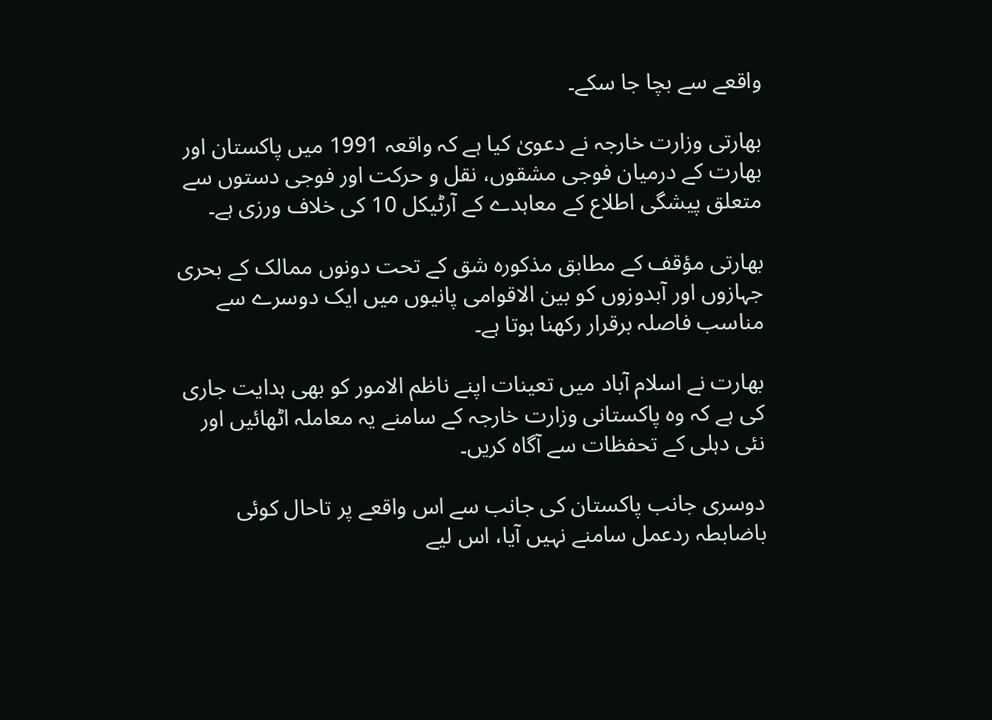واقعے سے بچا جا سکے۔

بھارتی وزارت خارجہ نے دعویٰ کیا ہے کہ واقعہ 1991 میں پاکستان اور بھارت کے درمیان فوجی مشقوں، نقل و حرکت اور فوجی دستوں سے متعلق پیشگی اطلاع کے معاہدے کے آرٹیکل 10 کی خلاف ورزی ہے۔

بھارتی مؤقف کے مطابق مذکورہ شق کے تحت دونوں ممالک کے بحری جہازوں اور آبدوزوں کو بین الاقوامی پانیوں میں ایک دوسرے سے مناسب فاصلہ برقرار رکھنا ہوتا ہے۔

بھارت نے اسلام آباد میں تعینات اپنے ناظم الامور کو بھی ہدایت جاری کی ہے کہ وہ پاکستانی وزارت خارجہ کے سامنے یہ معاملہ اٹھائیں اور نئی دہلی کے تحفظات سے آگاہ کریں۔

دوسری جانب پاکستان کی جانب سے اس واقعے پر تاحال کوئی باضابطہ ردعمل سامنے نہیں آیا، اس لیے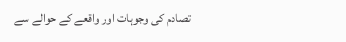تصادم کی وجوہات اور واقعے کے حوالے سے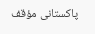پاکستانی مؤقف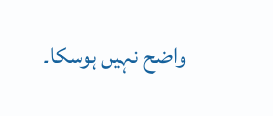واضح نہیں ہوسکا۔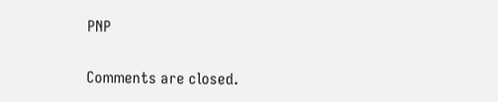PNP

Comments are closed.